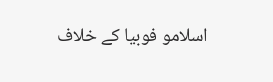اسلامو فوبیا کے خلاف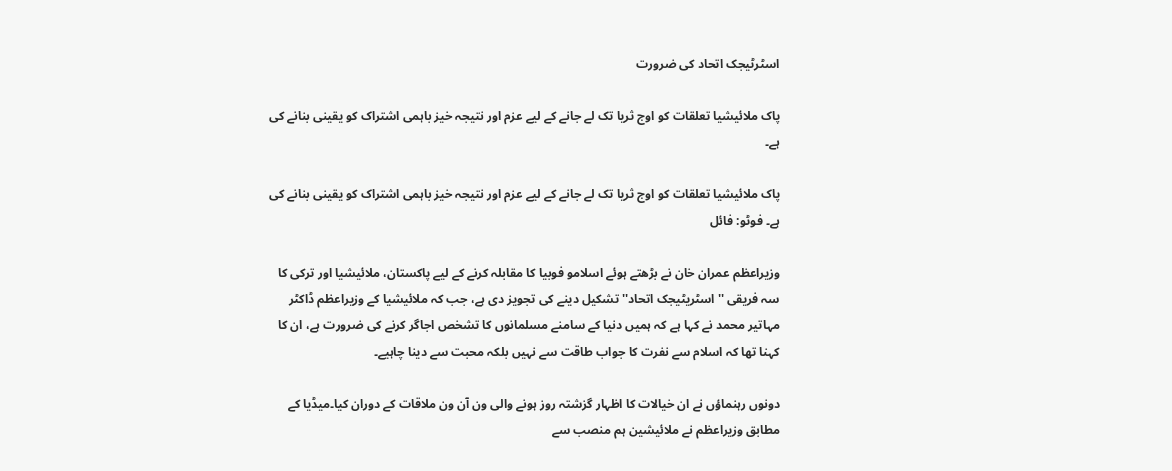اسٹرٹیجک اتحاد کی ضرورت

پاک ملائیشیا تعلقات کو اوج ثریا تک لے جانے کے لیے عزم اور نتیجہ خیز باہمی اشتراک کو یقینی بنانے کی ہے۔

پاک ملائیشیا تعلقات کو اوج ثریا تک لے جانے کے لیے عزم اور نتیجہ خیز باہمی اشتراک کو یقینی بنانے کی ہے۔ فوٹو: فائل

وزیراعظم عمران خان نے بڑھتے ہوئے اسلامو فوبیا کا مقابلہ کرنے کے لیے پاکستان، ملائیشیا اور ترکی کا سہ فریقی ''اسٹریٹیجک اتحاد'' تشکیل دینے کی تجویز دی ہے، جب کہ ملائیشیا کے وزیراعظم ڈاکٹر مہاتیر محمد نے کہا ہے کہ ہمیں دنیا کے سامنے مسلمانوں کا تشخص اجاگر کرنے کی ضرورت ہے، ان کا کہنا تھا کہ اسلام سے نفرت کا جواب طاقت سے نہیں بلکہ محبت سے دینا چاہیے۔

دونوں رہنماؤں نے ان خیالات کا اظہار گزشتہ روز ہونے والی ون آن ون ملاقات کے دوران کیا۔میڈیا کے مطابق وزیراعظم نے ملائیشین ہم منصب سے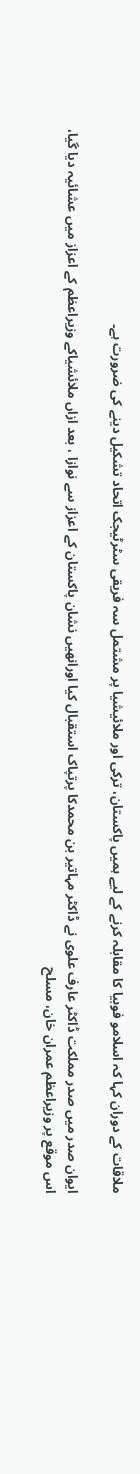ملاقات کے دوران کہا کہ اسلامو فوبیا کا مقابلہ کرنے کے لیے ہمیں پاکستان، ترکی اور ملائیشیا پر مشتمل سہ فریقی سٹرٹیجک اتحاد تشکیل دینے کی ضرورت ہے۔

ایوان صدر میں صدر مملکت ڈاکٹر عارف علوی نے ڈاکٹر مہاتیر بن محمدکا پرتپاک استقبال کیا اورانھیں نشان پاکستان کے اعزاز سے نوازا ، بعد ازاں ملائشیاکے وزیراعظم کے اعزاز میں عشائیہ دیا گیا، اس موقع پر وزیراعظم عمران خان، مسلح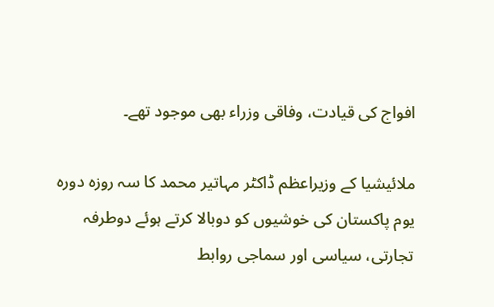افواج کی قیادت، وفاقی وزراء بھی موجود تھے۔

ملائیشیا کے وزیراعظم ڈاکٹر مہاتیر محمد کا سہ روزہ دورہ یوم پاکستان کی خوشیوں کو دوبالا کرتے ہوئے دوطرفہ تجارتی، سیاسی اور سماجی روابط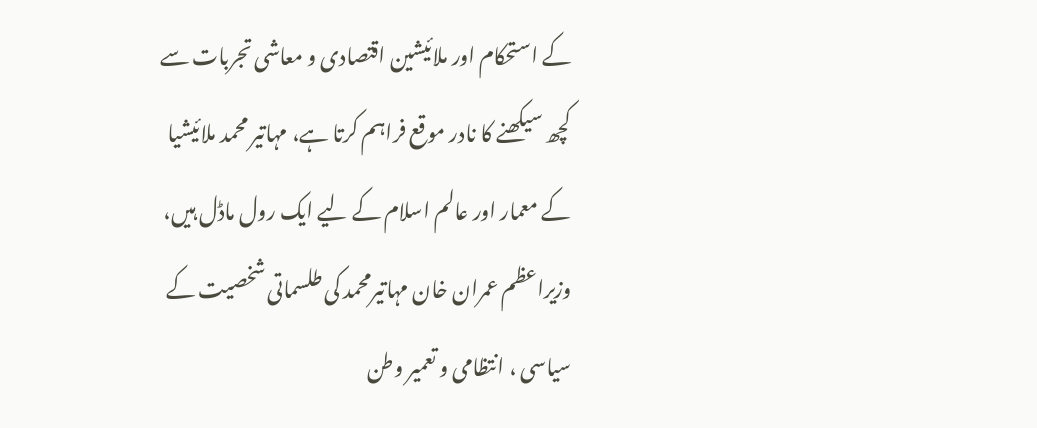کے استحکام اور ملائیشین اقتصادی و معاشی تجربات سے کچھ سیکھنے کا نادر موقع فراہم کرتا ہے، مہاتیر محمد ملائیشیا کے معمار اور عالم اسلام کے لیے ایک رول ماڈل ہیں، وزیراعظم عمران خان مہاتیرمحمد کی طلسماتی شخصیت کے سیاسی ، انتظامی و تعمیر وطن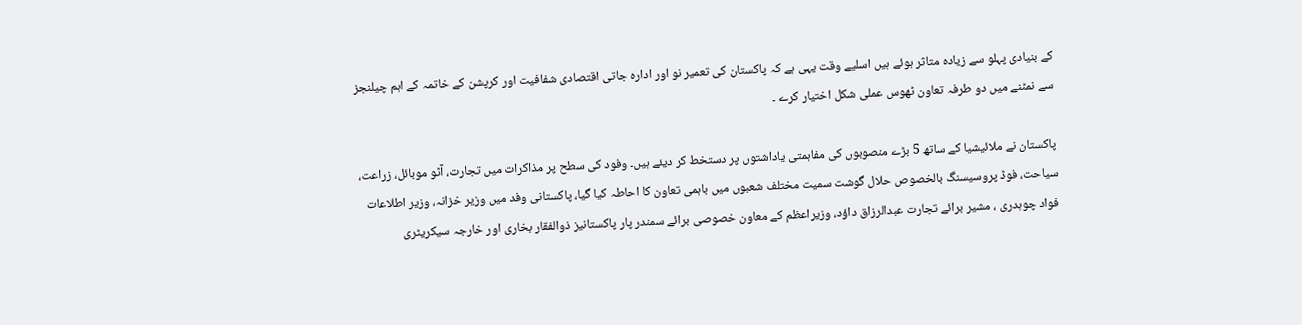کے بنیادی پہلو سے زیادہ متاثر ہوئے ہیں اسلیے وقت یہی ہے کہ پاکستان کی تعمیر نو اور ادارہ جاتی اقتصادی شفافیت اور کرپشن کے خاتمہ کے اہم چیلنجز سے نمٹنے میں دو طرفہ تعاون ٹھوس عملی شکل اختیار کرے ۔

پاکستان نے ملائیشیا کے ساتھ 5 بڑے منصوبوں کی مفاہمتی یاداشتوں پر دستخط کر دیئے ہیں۔ وفود کی سطح پر مذاکرات میں تجارت، آٹو موبائل، زراعت، سیاحت، فوڈ پروسیسنگ بالخصوص حلال گوشت سمیت مختلف شعبوں میں باہمی تعاون کا احاطہ کیا گیا، پاکستانی وفد میں وزیر خزانہ، وزیر اطلاعات فواد چوہدری ، مشیر برائے تجارت عبدالرزاق داؤد، وزیراعظم کے معاون خصوصی برائے سمندر پار پاکستانیز ذوالفقار بخاری اور خارجہ سیکریٹری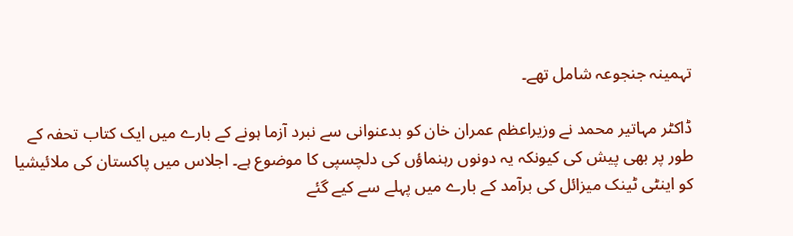تہمینہ جنجوعہ شامل تھے۔

ڈاکٹر مہاتیر محمد نے وزیراعظم عمران خان کو بدعنوانی سے نبرد آزما ہونے کے بارے میں ایک کتاب تحفہ کے طور پر بھی پیش کی کیونکہ یہ دونوں رہنماؤں کی دلچسپی کا موضوع ہے۔ اجلاس میں پاکستان کی ملائیشیا کو اینٹی ٹینک میزائل کی برآمد کے بارے میں پہلے سے کیے گئے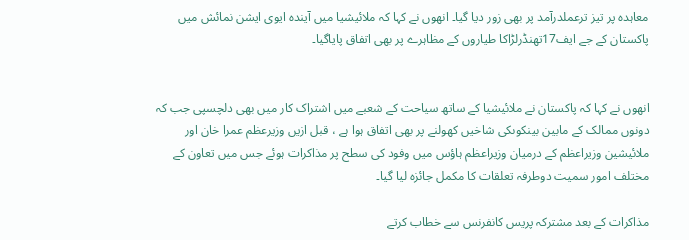معاہدہ پر تیز ترعملدرآمد پر بھی زور دیا گیا۔ انھوں نے کہا کہ ملائیشیا میں آیندہ ایوی ایشن نمائش میں پاکستان کے جے ایف17تھنڈرلڑاکا طیاروں کے مظاہرے پر بھی اتفاق پایاگیا۔


انھوں نے کہا کہ پاکستان نے ملائیشیا کے ساتھ سیاحت کے شعبے میں اشتراک کار میں بھی دلچسپی جب کہ دونوں ممالک کے مابین بینکوںکی شاخیں کھولنے پر بھی اتفاق ہوا ہے ، قبل ازیں وزیرعظم عمرا خان اور ملائیشین وزیراعظم کے درمیان وزیراعظم ہاؤس میں وفود کی سطح پر مذاکرات ہوئے جس میں تعاون کے مختلف امور سمیت دوطرفہ تعلقات کا مکمل جائزہ لیا گیا۔

مذاکرات کے بعد مشترکہ پریس کانفرنس سے خطاب کرتے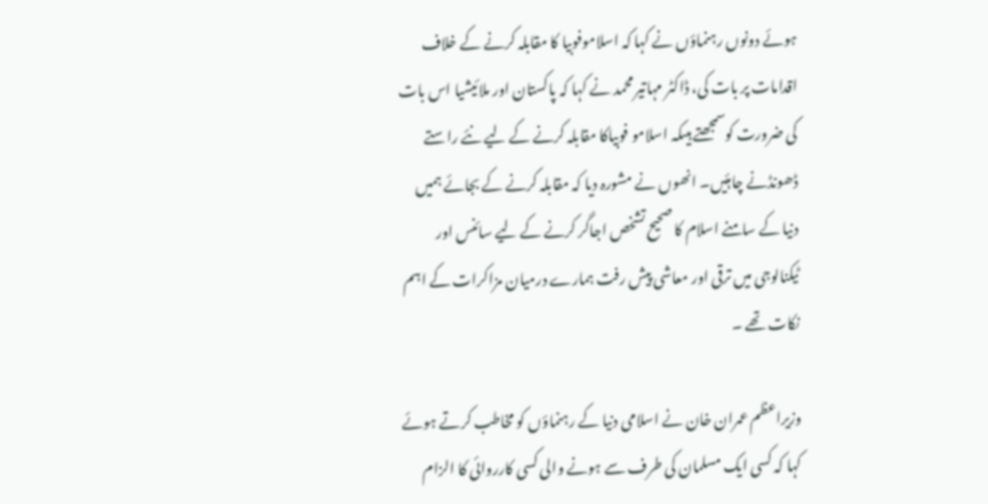ہوئے دونوں رہنماؤں نے کہا کہ اسلاموفوبیا کا مقابلہ کرنے کے خلاف اقدامات پر بات کی، ڈاکٹر مہاتیر محمد نے کہا کہ پاکستان اور ملائیشیا اس بات کی ضرورت کوسمجھتے ہیںکہ اسلامو فوبیاکا مقابلہ کرنے کے لیے نئے راستے ڈھونڈنے چاہئیں۔ انھوں نے مشورہ دیا کہ مقابلہ کرنے کے بجائے ہمیں دنیا کے سامنے اسلام کا صحیح تشخص اجاگر کرنے کے لیے سائنس اور ٹیکنالوجی میں ترقی اور معاشی پیش رفت ہمارے درمیان مزاکرات کے اہم نکات تھے ۔

وزیراعظم عمران خان نے اسلامی دنیا کے رہنماؤں کو مخاطب کرتے ہوئے کہا کہ کسی ایک مسلمان کی طرف سے ہونے والی کسی کارروائی کا الزام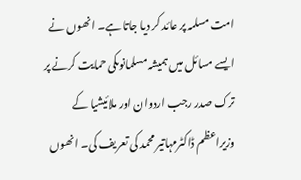امت مسلمہ پر عائد کر دیا جاتا ہے۔ انھوں نے ایسے مسائل میں ہمیشہ مسلمانوںکی حمایت کرنے پر ترک صدر رجب اردوان اور ملائیشیا کے وزیراعظم ڈاکٹرمہاتیر محمد کی تعریف کی۔ انھوں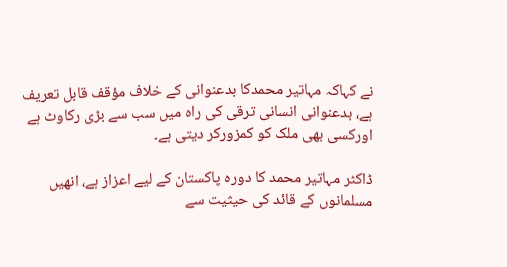نے کہاکہ مہاتیر محمدکا بدعنوانی کے خلاف مؤقف قابل تعریف ہے، بدعنوانی انسانی ترقی کی راہ میں سب سے بڑی رکاوٹ ہے اورکسی بھی ملک کو کمزورکر دیتی ہے۔

ڈاکٹر مہاتیر محمد کا دورہ پاکستان کے لیے اعزاز ہے، انھیں مسلمانوں کے قائد کی حیثیت سے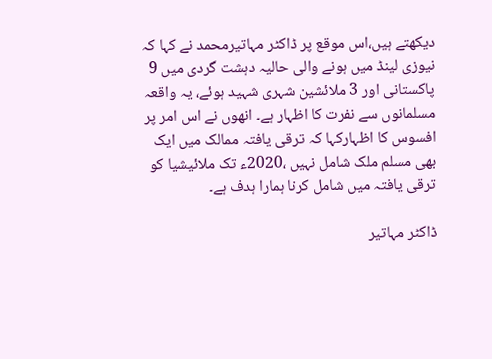دیکھتے ہیں،اس موقع پر ڈاکٹر مہاتیرمحمد نے کہا کہ نیوزی لینڈ میں ہونے والی حالیہ دہشت گردی میں 9 پاکستانی اور 3 ملائشین شہری شہید ہوئے، یہ واقعہ مسلمانوں سے نفرت کا اظہار ہے۔ انھوں نے اس امر پر افسوس کا اظہارکہا کہ ترقی یافتہ ممالک میں ایک بھی مسلم ملک شامل نہیں ،2020ء تک ملائیشیا کو ترقی یافتہ میں شامل کرنا ہمارا ہدف ہے۔

ڈاکٹر مہاتیر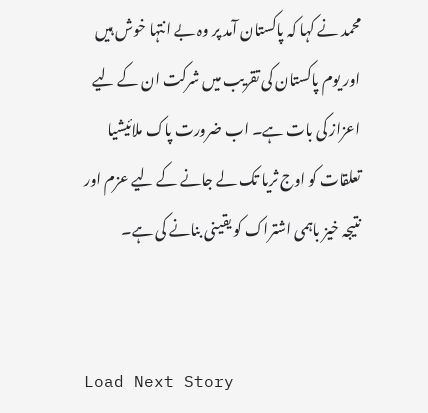محمد نے کہا کہ پاکستان آمد پر وہ بے انتہا خوش ہیں اور یوم پاکستان کی تقریب میں شرکت ان کے لیے اعزاز کی بات ہے۔ اب ضرورت پاک ملائیشیا تعلقات کو اوج ثریا تک لے جانے کے لیے عزم اور نتیجہ خیز باہمی اشتراک کو یقینی بنانے کی ہے۔


Load Next Story